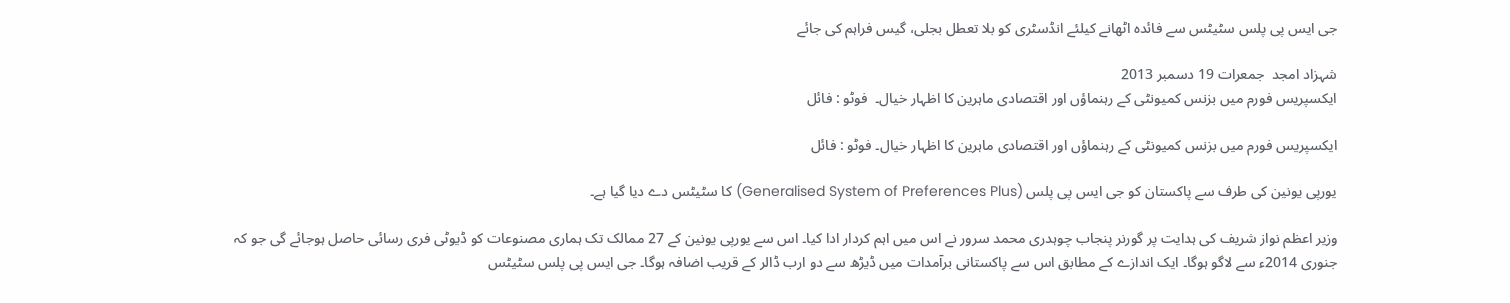جی ایس پی پلس سٹیٹس سے فائدہ اٹھانے کیلئے انڈسٹری کو بلا تعطل بجلی، گیس فراہم کی جائے

شہزاد امجد  جمعرات 19 دسمبر 2013
ایکسپریس فورم میں بزنس کمیونٹی کے رہنماؤں اور اقتصادی ماہرین کا اظہار خیال۔  فوٹو : فائل

ایکسپریس فورم میں بزنس کمیونٹی کے رہنماؤں اور اقتصادی ماہرین کا اظہار خیال۔ فوٹو : فائل

یورپی یونین کی طرف سے پاکستان کو جی ایس پی پلس (Generalised System of Preferences Plus) کا سٹیٹس دے دیا گیا ہے۔

وزیر اعظم نواز شریف کی ہدایت پر گورنر پنجاب چوہدری محمد سرور نے اس میں اہم کردار ادا کیا۔ اس سے یورپی یونین کے 27 ممالک تک ہماری مصنوعات کو ڈیوٹی فری رسائی حاصل ہوجائے گی جو کہ جنوری 2014ء سے لاگو ہوگا۔ ایک اندازے کے مطابق اس سے پاکستانی برآمدات میں ڈیڑھ سے دو ارب ڈالر کے قریب اضافہ ہوگا۔ جی ایس پی پلس سٹیٹس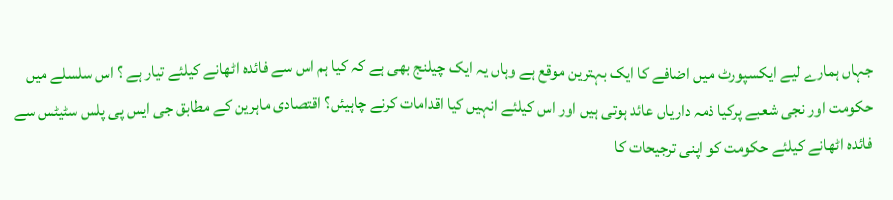جہاں ہمارے لیے ایکسپورٹ میں اضافے کا ایک بہترین موقع ہے وہاں یہ ایک چیلنج بھی ہے کہ کیا ہم اس سے فائدہ اٹھانے کیلئے تیار ہے ؟ اس سلسلے میں حکومت اور نجی شعبے پرکیا ذمہ داریاں عائد ہوتی ہیں اور اس کیلئے انہیں کیا اقدامات کرنے چاہیئں؟ اقتصادی ماہرین کے مطابق جی ایس پی پلس سٹیٹس سے فائدہ اٹھانے کیلئے حکومت کو اپنی ترجیحات کا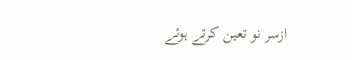ازسر نو تعین کرتے ہوئے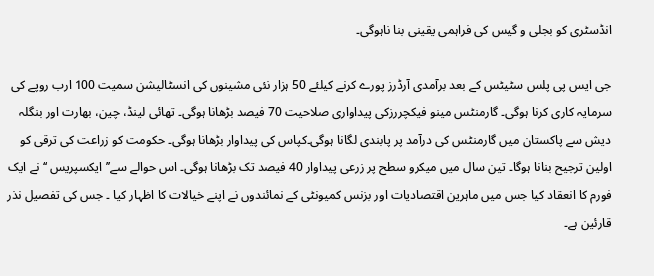انڈسٹری کو بجلی و گیس کی فراہمی یقینی بنا ناہوگی۔

جی ایس پی پلس سٹیٹس کے بعد برآمدی آرڈرز پورے کرنے کیلئے 50 ہزار نئی مشینوں کی انسٹالیشن سمیت 100 ارب روپے کی سرمایہ کاری کرنا ہوگی۔ گارمنٹس مینو فیکچررزکی پیداواری صلاحیت 70 فیصد بڑھانا ہوگی۔ تھائی لینڈ، چین، بھارت اور بنگلہ دیش سے پاکستان میں گارمنٹس کی درآمد پر پابندی لگانا ہوگی۔کپاس کی پیداوار بڑھانا ہوگی۔ حکومت کو زراعت کی ترقی کو اولین ترجیح بنانا ہوگا۔ تین سال میں میکرو سطح پر زرعی پیداوار 40 فیصد تک بڑھانا ہوگی۔ اس حوالے سے’’ایکسپریس ‘‘ نے ایک فورم کا انعقاد کیا جس میں ماہرین اقتصادیات اور بزنس کمیونٹی کے نمائندوں نے اپنے خیالات کا اظہار کیا ۔ جس کی تفصیل نذر قارئین ہے۔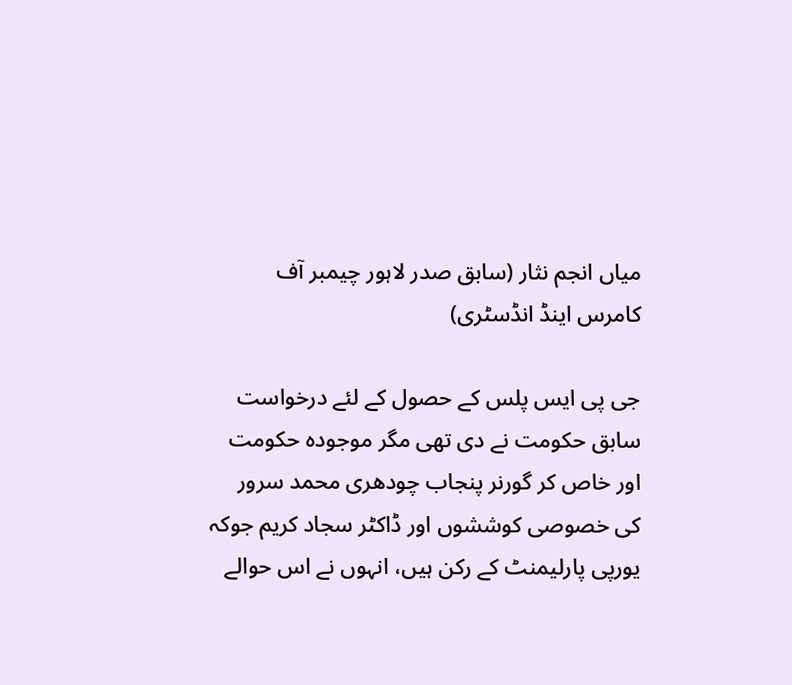میاں انجم نثار (سابق صدر لاہور چیمبر آف کامرس اینڈ انڈسٹری)

جی پی ایس پلس کے حصول کے لئے درخواست سابق حکومت نے دی تھی مگر موجودہ حکومت اور خاص کر گورنر پنجاب چودھری محمد سرور کی خصوصی کوششوں اور ڈاکٹر سجاد کریم جوکہ یورپی پارلیمنٹ کے رکن ہیں، انہوں نے اس حوالے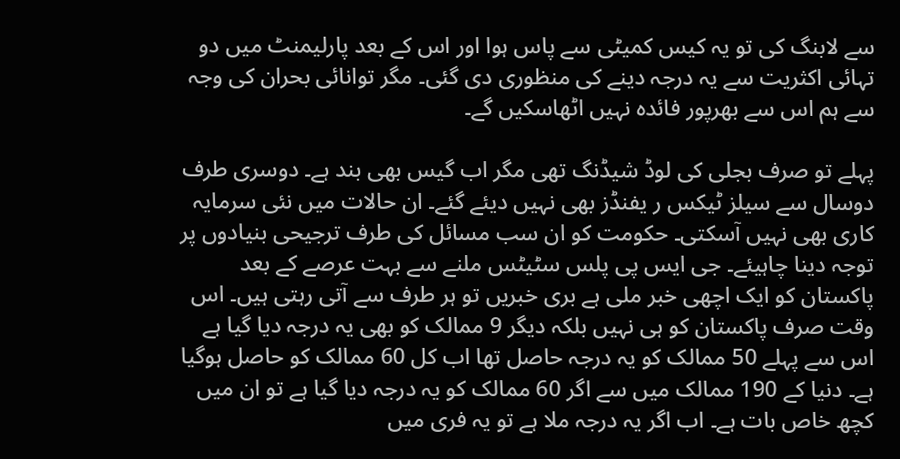سے لابنگ کی تو یہ کیس کمیٹی سے پاس ہوا اور اس کے بعد پارلیمنٹ میں دو تہائی اکثریت سے یہ درجہ دینے کی منظوری دی گئی۔ مگر توانائی بحران کی وجہ سے ہم اس سے بھرپور فائدہ نہیں اٹھاسکیں گے۔

پہلے تو صرف بجلی کی لوڈ شیڈنگ تھی مگر اب گیس بھی بند ہے۔ دوسری طرف دوسال سے سیلز ٹیکس ر یفنڈز بھی نہیں دیئے گئے۔ ان حالات میں نئی سرمایہ کاری بھی نہیں آسکتی۔ حکومت کو ان سب مسائل کی طرف ترجیحی بنیادوں پر توجہ دینا چاہیئے۔ جی ایس پی پلس سٹیٹس ملنے سے بہت عرصے کے بعد پاکستان کو ایک اچھی خبر ملی ہے بری خبریں تو ہر طرف سے آتی رہتی ہیں۔ اس وقت صرف پاکستان کو ہی نہیں بلکہ دیگر 9 ممالک کو بھی یہ درجہ دیا گیا ہے اس سے پہلے 50 ممالک کو یہ درجہ حاصل تھا اب کل 60 ممالک کو حاصل ہوگیا ہے۔ دنیا کے 190 ممالک میں سے اگر 60 ممالک کو یہ درجہ دیا گیا ہے تو ان میں کچھ خاص بات ہے۔ اب اگر یہ درجہ ملا ہے تو یہ فری میں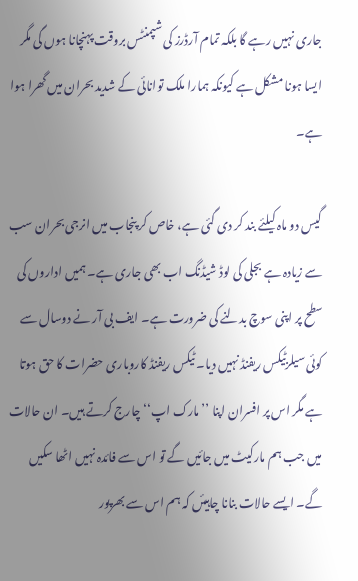جاری نہیں رہے گا بلکہ تمام آرڈرز کی شپمنٹس بروقت پہنچانا ہوں گی مگر ایسا ہونا مشکل ہے کیونکہ ہمارا ملک توانائی کے شدید بحران میں گھرا ہوا ہے۔

گیس دو ماہ کیلئے بند کر دی گئی ہے، خاص کر پنجاب میں انرجی بحران سب سے زیادہ ہے بجلی کی لوڈ شیڈنگ اب بھی جاری ہے۔ ہمیں اداروں کی سطح پر اپنی سوچ بدلنے کی ضرورت ہے۔ ایف بی آر نے دوسال سے کوئی سیلزٹیکس ریفنڈ نہیں دیا۔ ٹیکس ریفنڈ کاروباری حضرات کا حق ہوتا ہے مگر اس پر افسران اپنا ’’مارک اپ‘‘ چارج کرتے ہیں۔ ان حالات میں جب ہم مارکیٹ میں جائیں گے تو اس سے فائدہ نہیں اٹھا سکیں گے۔ ایسے حالات بنانا چاہیئں کہ ہم اس سے بھرپور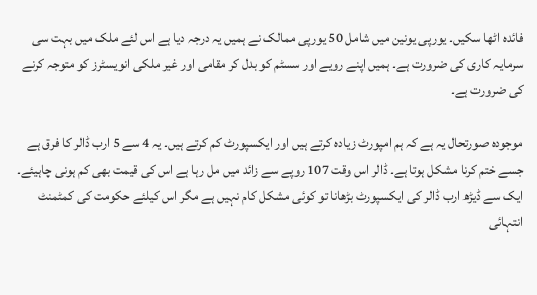فائدہ اٹھا سکیں۔ یورپی یونین میں شامل 50 یورپی ممالک نے ہمیں یہ درجہ دیا ہے اس لئے ملک میں بہت سی سرمایہ کاری کی ضرورت ہے۔ ہمیں اپنے رویے اور سسٹم کو بدل کر مقامی اور غیر ملکی انویسٹرز کو متوجہ کرنے کی ضرورت ہے۔

موجودہ صورتحال یہ ہے کہ ہم امپورٹ زیادہ کرتے ہیں اور ایکسپورٹ کم کرتے ہیں۔ یہ 4 سے 5 ارب ڈالر کا فرق ہے جسے ختم کرنا مشکل ہوتا ہے۔ ڈالر اس وقت 107 روپے سے زائد میں مل رہا ہے اس کی قیمت بھی کم ہونی چاہیئے۔ ایک سے ڈیڑھ ارب ڈالر کی ایکسپورٹ بڑھانا تو کوئی مشکل کام نہیں ہے مگر اس کیلئے حکومت کی کمٹمنٹ انتہائی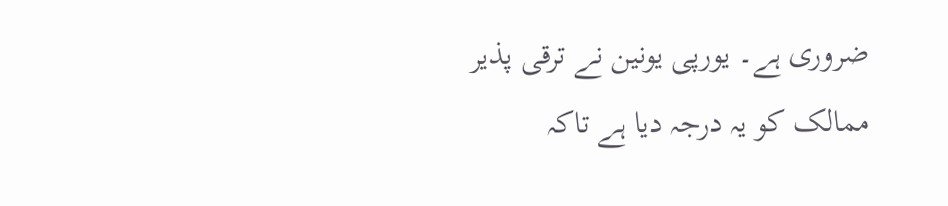ضروری ہے۔ یورپی یونین نے ترقی پذیر ممالک کو یہ درجہ دیا ہے تاکہ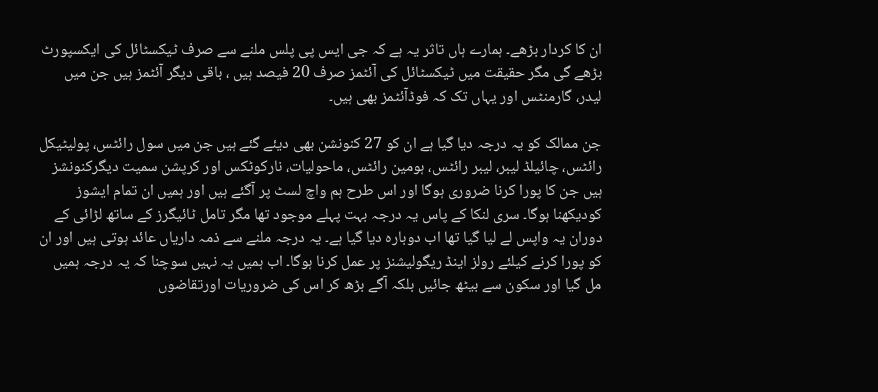ان کا کردار بڑھے۔ ہمارے ہاں تاثر یہ ہے کہ جی ایس پی پلس ملنے سے صرف ٹیکسٹائل کی ایکسپورٹ بڑھے گی مگر حقیقت میں ٹیکسٹائل کی آئٹمز صرف 20 فیصد ہیں ، باقی دیگر آئٹمز ہیں جن میں لیدر، گارمنٹس اور یہاں تک کہ فوڈآئٹمز بھی ہیں۔

جن ممالک کو یہ درجہ دیا گیا ہے ان کو 27 کنونشن بھی دیئے گئے ہیں جن میں سول رائٹس، پولیٹیکل رائٹس، چائیلڈ لیبر، لیبر رائٹس، ہومین رائٹس، ماحولیات، نارکوٹکس اور کرپشن سمیت دیگرکنونشز ہیں جن کا پورا کرنا ضروری ہوگا اور اس طرح ہم واچ لسٹ پر آگئے ہیں اور ہمیں ان تمام ایشوز کودیکھنا ہوگا۔ سری لنکا کے پاس یہ درجہ بہت پہلے موجود تھا مگر تامل ٹائیگرز کے ساتھ لڑائی کے دوران یہ واپس لے لیا گیا تھا اب دوبارہ دیا گیا ہے۔ یہ درجہ ملنے سے ذمہ داریاں عائد ہوتی ہیں اور ان کو پورا کرنے کیلئے رولز اینڈ ریگولیشنز پر عمل کرنا ہوگا۔ اب ہمیں یہ نہیں سوچنا کہ یہ درجہ ہمیں مل گیا اور سکون سے بیٹھ جائیں بلکہ آگے بڑھ کر اس کی ضروریات اورتقاضوں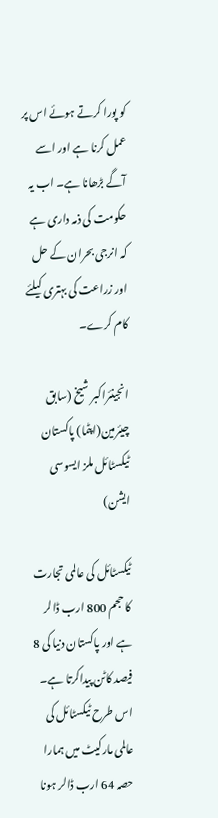کو پورا کرتے ہوئے اس پر عمل کرنا ہے اور اسے آگے بڑھانا ہے۔ اب یہ حکومت کی ذمہ داری ہے کہ انرجی بحران کے حل اور زراعت کی بہتری کیلئے کام کرے۔

انجینئراکبر شیخ (سابق چیئرمین(اپٹما) پاکستان ٹیکسٹائل ملز ایسوسی ایشن)

ٹیکسٹائل کی عالمی تجارت کا حجم 800 ارب ڈالر ہے اور پاکستان دنیا کی 8 فیصد کاٹن پیداکرتا ہے۔ اس طرح ٹیکسٹائل کی عالمی مارکیٹ میں ہمارا حصہ 64 ارب ڈالر ہونا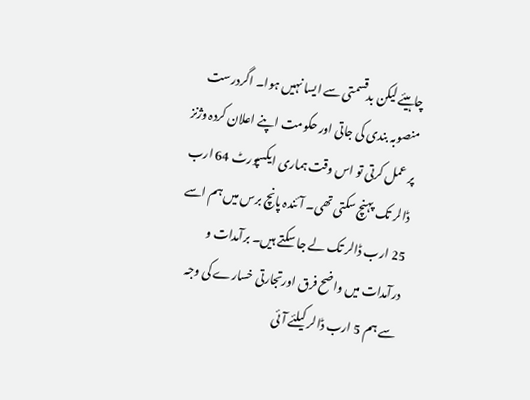چاہیئے لیکن بدقسمتی سے ایسا نہیں ہوا۔ اگردرست منصوبہ بندی کی جاتی اور حکومت اپنے اعلان کردہ وژنز پر عمل کرتی تو اس وقت ہماری ایکسپورٹ 64 ارب ڈالر تک پہنچ سکتی تھی۔ آئندہ پانچ برس میں ہم اسے 25 ارب ڈالر تک لے جا سکتے ہیں۔ برآمدات و درآمدات میں واضح فرق اورتجارتی خسارے کی وجہ سے ہم 5 ارب ڈالر کیلئے آئی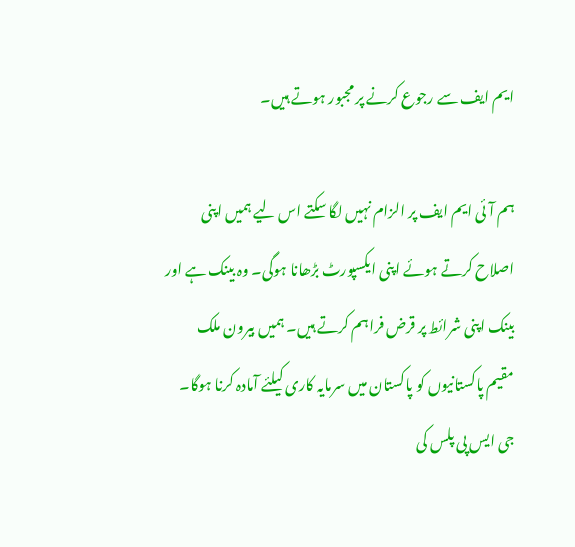ایم ایف سے رجوع کرنے پر مجبور ہوتے ہیں۔

ہم آئی ایم ایف پر الزام نہیں لگا سکتے اس لیے ہمیں اپنی اصلاح کرتے ہوئے اپنی ایکسپورٹ بڑھانا ہوگی۔ وہ بینک ہے اور بینک اپنی شرائط پر قرض فراہم کرتے ہیں۔ ہمیں بیرون ملک مقیم پاکستانیوں کو پاکستان میں سرمایہ کاری کیلئے آمادہ کرنا ہوگا۔ جی ایس پی پلس کی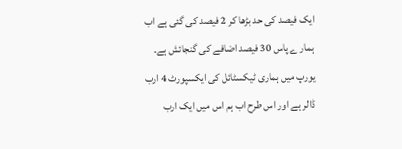ایک فیصد کی حد بڑھا کر 2 فیصد کی گئی ہے اب ہمار ے پاس 30 فیصد اضافے کی گنجائش ہے۔ یورپ میں ہماری ٹیکسٹائل کی ایکسپورٹ 4 ارب ڈالر ہے اور اس طرح اب ہم اس میں ایک ارب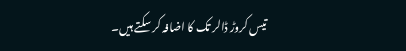تیس کروڑ ڈالر تک کا اضافہ کر سکتے ہیں۔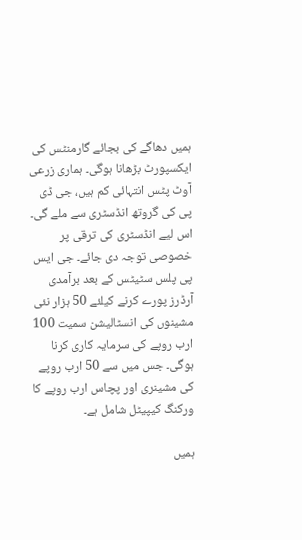ہمیں دھاگے کی بجائے گارمنٹس کی ایکسپورٹ بڑھانا ہوگی۔ ہماری زرعی آوٹ پٹس انتہائی کم ہیں، جی ڈی پی کی گروتھ انڈسٹری سے ملے گی۔ اس لیے انڈسٹری کی ترقی پر خصوصی توجہ دی جائے۔ جی ایس پی پلس سٹیٹس کے بعد برآمدی آرڈرز پورے کرنے کیلئے 50 ہزار نئی مشینوں کی انسٹالیشن سمیت 100 ارب روپے کی سرمایہ کاری کرنا ہوگی۔ جس میں سے 50 ارب روپے کی مشینری اور پچاس ارب روپے کا ورکنگ کیپیٹل شامل ہے۔

ہمیں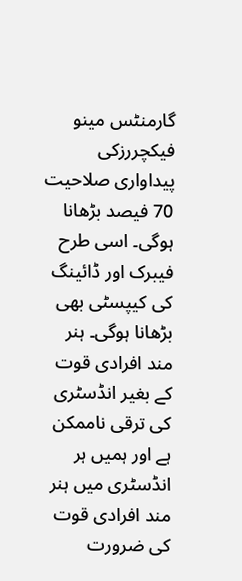گارمنٹس مینو فیکچررزکی پیداواری صلاحیت 70 فیصد بڑھانا ہوگی۔ اسی طرح فیبرک اور ڈائینگ کی کیپسٹی بھی بڑھانا ہوگی۔ ہنر مند افرادی قوت کے بغیر انڈسٹری کی ترقی ناممکن ہے اور ہمیں ہر انڈسٹری میں ہنر مند افرادی قوت کی ضرورت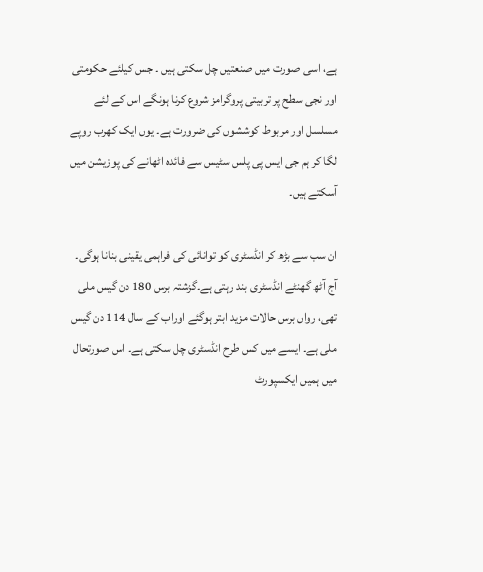ہے، اسی صورت میں صنعتیں چل سکتی ہیں ۔ جس کیلئے حکومتی اور نجی سطح پر تربیتی پروگرامز شروع کرنا ہونگے اس کے لئے مسلسل اور مربوط کوششوں کی ضرورت ہے۔ یوں ایک کھرب روپے لگا کر ہم جی ایس پی پلس سٹیس سے فائدہ اٹھانے کی پوزیشن میں آسکتے ہیں۔

ان سب سے بڑھ کر انڈسٹری کو توانائی کی فراہمی یقینی بنانا ہوگی۔ آج آٹھ گھنٹے انڈسٹری بند رہتی ہے۔گزشتہ برس 180 دن گیس ملی تھی، رواں برس حالات مزید ابتر ہوگئے اوراب کے سال 114 دن گیس ملی ہے۔ ایسے میں کس طرح انڈسٹری چل سکتی ہے۔ اس صورتحال میں ہمیں ایکسپورٹ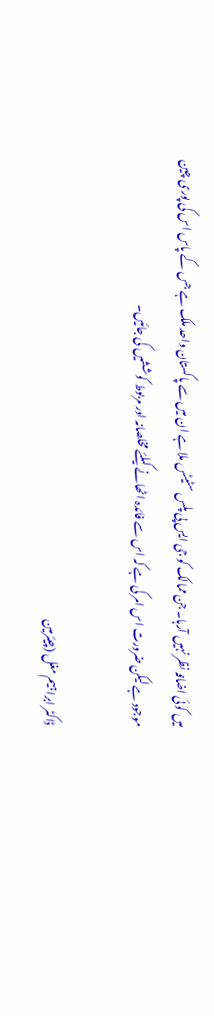میں کوئی اضافہ نظر نہیں آرہا۔ جن ممالک کو جی ایس پی پلس سٹیٹس ملا ہے ان میں سے پاکستان واحد ملک ہے جس کے پاس اس کی پوری چین موجود ہے لیکن ضرورت اس امر کی ہے کہ اس سے فائدہ اٹھانے کیلئے مخلصانہ اور مربوط کوششیں کی جائیں۔

ڈاکٹر ابراہیم مغل (چیئرمین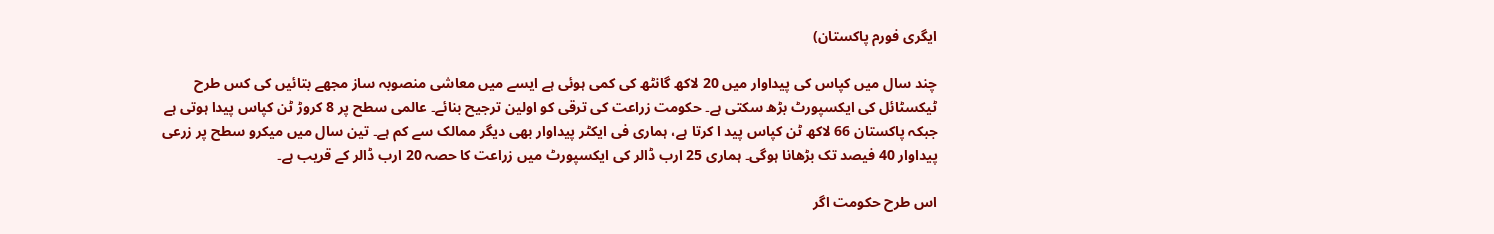ایگری فورم پاکستان)

چند سال میں کپاس کی پیداوار میں 20 لاکھ گانٹھ کی کمی ہوئی ہے ایسے میں معاشی منصوبہ ساز مجھے بتائیں کی کس طرح ٹیکسٹائل کی ایکسپورٹ بڑھ سکتی ہے۔ حکومت زراعت کی ترقی کو اولین ترجیح بنائے۔ عالمی سطح پر 8 کروڑ ٹن کپاس پیدا ہوتی ہے جبکہ پاکستان 66 لاکھ ٹن کپاس پید ا کرتا ہے، ہماری فی ایکٹر پیداوار بھی دیگر ممالک سے کم ہے۔ تین سال میں میکرو سطح پر زرعی پیداوار 40 فیصد تک بڑھانا ہوگی۔ ہماری 25 ارب ڈالر کی ایکسپورٹ میں زراعت کا حصہ 20 ارب ڈالر کے قریب ہے۔

اس طرح حکومت اگر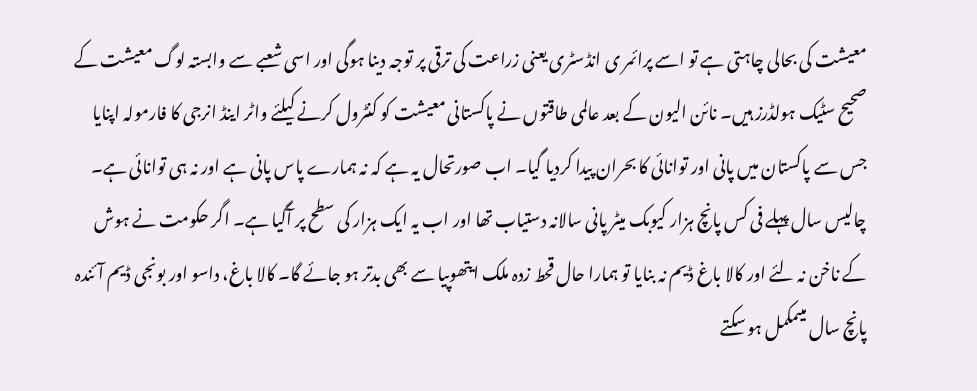معیشت کی بحالی چاہتی ہے تو اسے پرائمر ی انڈسٹری یعنی زراعت کی ترقی پر توجہ دینا ہوگی اور اسی شعبے سے وابستہ لوگ معیشت کے صحیح سٹیک ہولڈرز ہیں۔ نائن الیون کے بعد عالمی طاقتوں نے پاکستانی معیشت کو کنٹرول کرنے کیلئے واٹر اینڈ انرجی کا فارمولہ اپنایا جس سے پاکستان میں پانی اور توانائی کا بحران پیدا کردیا گیا۔ اب صورتحال یہ ہے کہ نہ ہمارے پاس پانی ہے اور نہ ہی توانائی ہے۔ چالیس سال پہلے فی کس پانچ ہزار کیوبک میٹر پانی سالانہ دستیاب تھا اور اب یہ ایک ہزار کی سطح پر آگیا ہے۔ اگر حکومت نے ہوش کے ناخن نہ لئے اور کالا باغ ڈیم نہ بنایا تو ہمارا حال قحط زدہ ملک ایتھوپیا سے بھی بدتر ہو جائے گا۔ کالا باغ، داسو اور بونجی ڈیم آئندہ پانچ سال میںمکمل ہو سکتے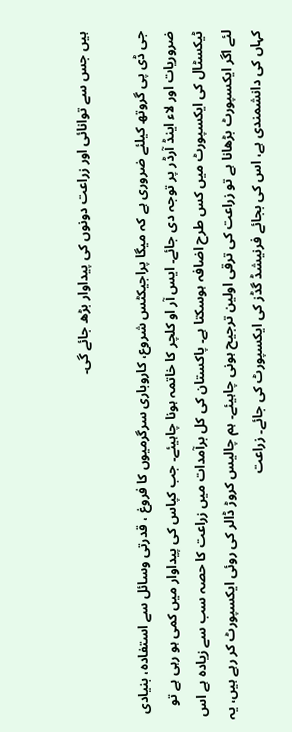ہیں جس سے توانائی اور زراعت دونوں کی پیداوار بڑھ جائے گی۔

جی ڈی پی گروتھ کیلئے ضروری ہے کہ میگا پراجیکٹس شروع، کاروباری سرگرمیوں کا فروغ ، قدرتی وسائل سے استفادہ، بنیادی ضروریات اور لاء اینڈ آرڈر پر توجہ دی جائے۔ ایس آر او کلچر کا خاتمہ ہونا چاہیئے۔ جب کپاس کی پیداوار میں کمی ہو رہی ہے تو ٹیکسٹال کی ایکسپورٹ میں کس طرح اضافہ ہوسکتا ہے۔ پاکستان کی کل برآمدات میں زراعت کا حصہ سب سے زیادہ ہے اس لئے اگر ایکسپورٹ بڑھانا ہے تو زراعت کی ترقی اولین ترجیح ہونی چاہیئے۔ ہم چالیس کروڑ ڈالر کی روئی ایکسپورٹ کر رہے ہیں، یہ کہاں کی دانشمندی ہے، اس کی بجائے فرنیشڈ گڈز کی ایکسپورٹ کی جائے۔ زراعت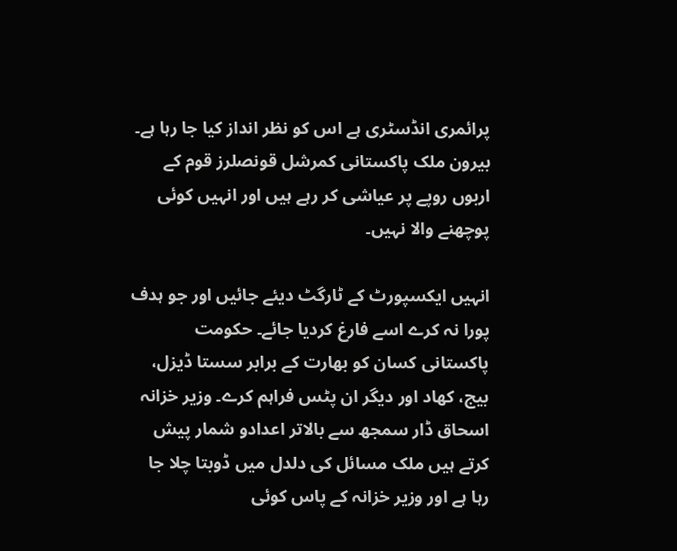پرائمری انڈسٹری ہے اس کو نظر انداز کیا جا رہا ہے۔ بیرون ملک پاکستانی کمرشل قونصلرز قوم کے اربوں روپے پر عیاشی کر رہے ہیں اور انہیں کوئی پوچھنے والا نہیں۔

انہیں ایکسپورٹ کے ٹارگٹ دیئے جائیں اور جو ہدف پورا نہ کرے اسے فارغ کردیا جائے۔ حکومت پاکستانی کسان کو بھارت کے برابر سستا ڈیزل، بیج، کھاد اور دیگر ان پٹس فراہم کرے۔ وزیر خزانہ اسحاق ڈار سمجھ سے بالاتر اعدادو شمار پیش کرتے ہیں ملک مسائل کی دلدل میں ڈوبتا چلا جا رہا ہے اور وزیر خزانہ کے پاس کوئی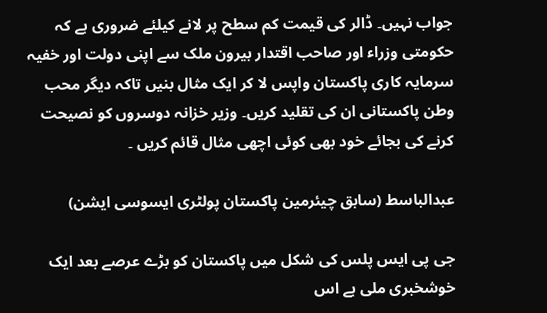جواب نہیں۔ ڈالر کی قیمت کم سطح پر لانے کیلئے ضروری ہے کہ حکومتی وزراء اور صاحب اقتدار بیرون ملک سے اپنی دولت اور خفیہ سرمایہ کاری پاکستان واپس لا کر ایک مثال بنیں تاکہ دیگر محب وطن پاکستانی ان کی تقلید کریں۔ وزیر خزانہ دوسروں کو نصیحت کرنے کی بجائے خود بھی کوئی اچھی مثال قائم کریں ۔

عبدالباسط (سابق چیئرمین پاکستان پولٹری ایسوسی ایشن)

جی پی ایس پلس کی شکل میں پاکستان کو بڑے عرصے بعد ایک خوشخبری ملی ہے اس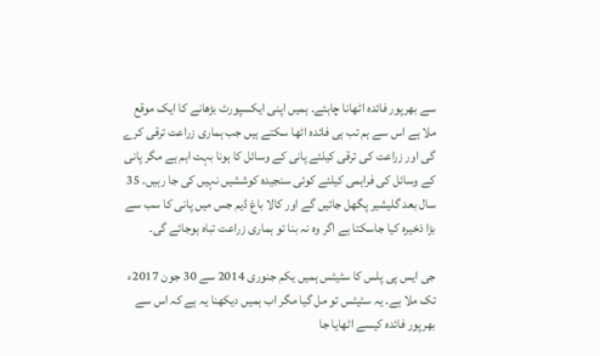سے بھرپور فائدہ اٹھانا چاہئے۔ ہمیں اپنی ایکسپورٹ بڑھانے کا ایک موقع ملا ہے اس سے ہم تب ہی فائدہ اٹھا سکتے ہیں جب ہماری زراعت ترقی کرے گی اور زراعت کی ترقی کیلئے پانی کے وسائل کا ہونا بہت اہم ہے مگر پانی کے وسائل کی فراہمی کیلئے کوئی سنجیدہ کوششیں نہیں کی جا رہیں۔ 35 سال بعد گلیشیر پگھل جائیں گے اور کالا باغ ڈیم جس میں پانی کا سب سے بڑا ذخیرہ کیا جاسکتا ہے اگر وہ نہ بنا تو ہماری زراعت تباہ ہوجائے گی۔

جی ایس پی پلس کا سٹیٹس ہمیں یکم جنوری 2014 سے 30 جون 2017ء تک ملا ہے۔ یہ سٹیٹس تو مل گیا مگر اب ہمیں دیکھنا یہ ہے کہ اس سے بھرپور فائدہ کیسے اٹھایا جا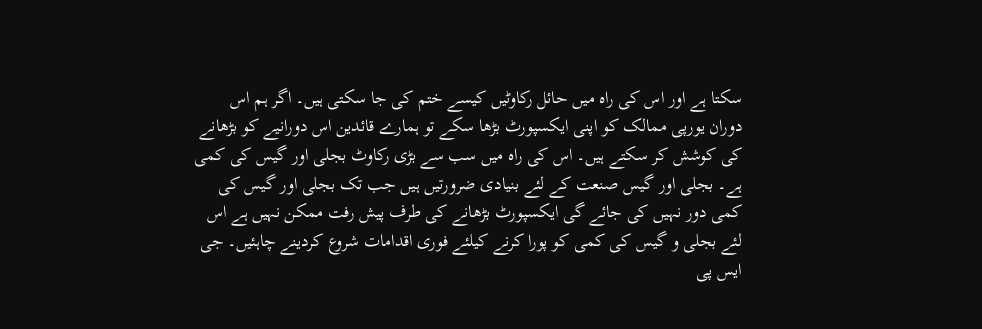سکتا ہے اور اس کی راہ میں حائل رکاوٹیں کیسے ختم کی جا سکتی ہیں۔ اگر ہم اس دوران یورپی ممالک کو اپنی ایکسپورٹ بڑھا سکے تو ہمارے قائدین اس دورانیے کو بڑھانے کی کوشش کر سکتے ہیں۔ اس کی راہ میں سب سے بڑی رکاوٹ بجلی اور گیس کی کمی ہے۔ بجلی اور گیس صنعت کے لئے بنیادی ضرورتیں ہیں جب تک بجلی اور گیس کی کمی دور نہیں کی جائے گی ایکسپورٹ بڑھانے کی طرف پیش رفت ممکن نہیں ہے اس لئے بجلی و گیس کی کمی کو پورا کرنے کیلئے فوری اقدامات شروع کردینے چاہئیں۔ جی ایس پی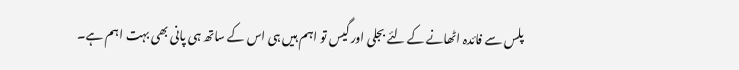پلس سے فائدہ اٹھانے کے لئے بجلی اور گیس تو اہم ہیں ہی اس کے ساتھ ہی پانی بھی بہت اہم ہے۔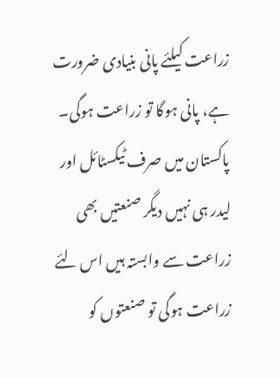زراعت کیلئے پانی بنیادی ضرورت ہے، پانی ہوگا تو زراعت ہوگی۔ پاکستان میں صرف ٹیکسٹائل اور لیدر ہی نہیں دیگر صنعتیں بھی زراعت سے وابستہ ہیں اس لئے زراعت ہوگی تو صنعتوں کو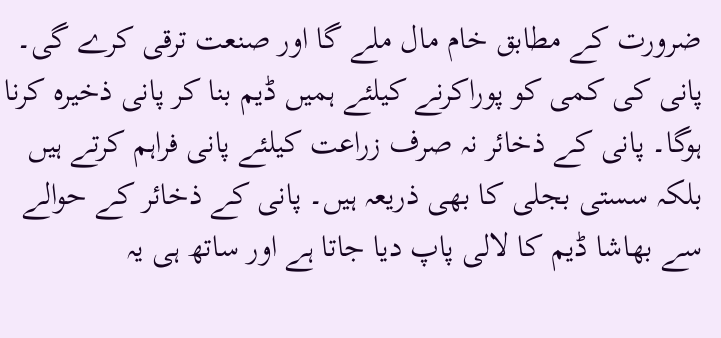ضرورت کے مطابق خام مال ملے گا اور صنعت ترقی کرے گی۔ پانی کی کمی کو پوراکرنے کیلئے ہمیں ڈیم بنا کر پانی ذخیرہ کرنا ہوگا۔ پانی کے ذخائر نہ صرف زراعت کیلئے پانی فراہم کرتے ہیں بلکہ سستی بجلی کا بھی ذریعہ ہیں۔ پانی کے ذخائر کے حوالے سے بھاشا ڈیم کا لالی پاپ دیا جاتا ہے اور ساتھ ہی یہ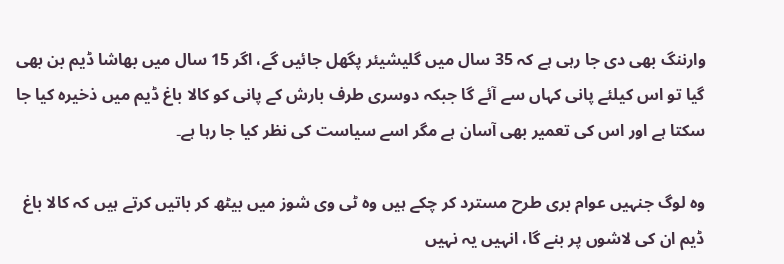وارننگ بھی دی جا رہی ہے کہ 35 سال میں گلیشیئر پگھل جائیں گے، اگر 15 سال میں بھاشا ڈیم بن بھی گیا تو اس کیلئے پانی کہاں سے آئے گا جبکہ دوسری طرف بارش کے پانی کو کالا باغ ڈیم میں ذخیرہ کیا جا سکتا ہے اور اس کی تعمیر بھی آسان ہے مگر اسے سیاست کی نظر کیا جا رہا ہے۔

وہ لوگ جنہیں عوام بری طرح مسترد کر چکے ہیں وہ ٹی وی شوز میں بیٹھ کر باتیں کرتے ہیں کہ کالا باغ ڈیم ان کی لاشوں پر بنے گا، انہیں یہ نہیں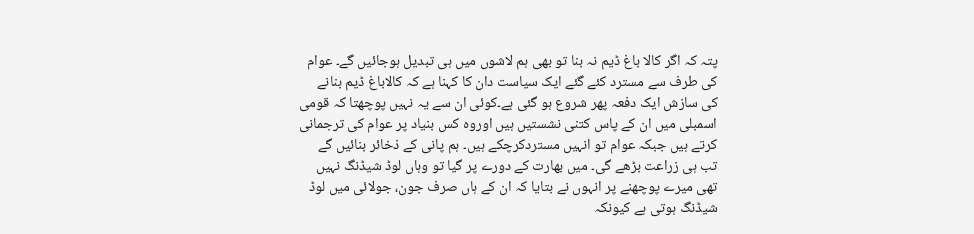پتہ کہ اگر کالا باغ ڈیم نہ بنا تو بھی ہم لاشوں میں ہی تبدیل ہوجائیں گے۔ عوام کی طرف سے مسترد کئے گئے ایک سیاست دان کا کہنا ہے کہ کالاباغ ڈیم بنانے کی سازش ایک دفعہ پھر شروع ہو گئی ہے۔کوئی ان سے یہ نہیں پوچھتا کہ قومی اسمبلی میں ان کے پاس کتنی نشستیں ہیں اوروہ کس بنیاد پر عوام کی ترجمانی کرتے ہیں جبکہ عوام تو انہیں مستردکرچکے ہیں۔ ہم پانی کے ذخائر بنائیں گے تب ہی زراعت بڑھے گی۔ میں بھارت کے دورے پر گیا تو وہاں لوڈ شیڈنگ نہیں تھی میرے پوچھنے پر انہوں نے بتایا کہ ان کے ہاں صرف جون، جولائی میں لوڈ شیڈنگ ہوتی ہے کیونکہ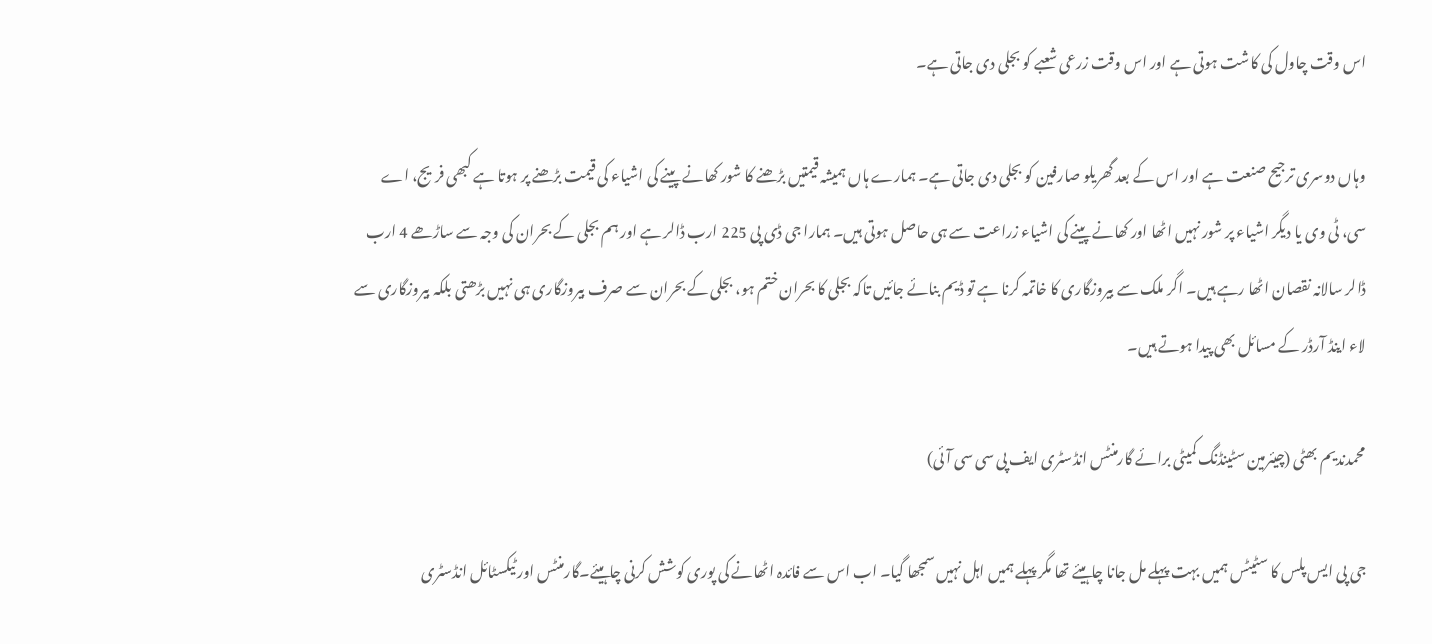اس وقت چاول کی کاشت ہوتی ہے اور اس وقت زرعی شعبے کو بجلی دی جاتی ہے۔

وہاں دوسری ترجیح صنعت ہے اور اس کے بعد گھریلو صارفین کو بجلی دی جاتی ہے۔ ہمارے ہاں ہمیشہ قیمتیں بڑھنے کا شور کھانے پینے کی اشیاء کی قیمت بڑھنے پر ہوتا ہے کبھی فریج، اے سی، ٹی وی یا دیگر اشیاء پر شور نہیں اٹھا اور کھانے پینے کی اشیاء زراعت سے ہی حاصل ہوتی ہیں۔ ہمارا جی ڈی پی 225 ارب ڈالر ہے اور ہم بجلی کے بحران کی وجہ سے ساڑھے 4 ارب ڈالر سالانہ نقصان اٹھا رہے ہیں۔ اگر ملک سے بیروزگاری کا خاتمہ کرنا ہے تو ڈیم بنائے جائیں تاکہ بجلی کا بحران ختم ہو، بجلی کے بحران سے صرف بیروزگاری ہی نہیں بڑھتی بلکہ بیروزگاری سے لاء اینڈ آرڈر کے مسائل بھی پیدا ہوتے ہیں۔

محمدندیم بھٹی (چیئرمین سٹینڈنگ کمیٹی برائے گارمنٹس انڈسٹری ایف پی سی سی آئی)

جی پی ایس پلس کا سٹیٹس ہمیں بہت پہلے مل جانا چاہیئے تھا مگر پہلے ہمیں اہل نہیں سمجھا گیا۔ اب اس سے فائدہ اٹھانے کی پوری کوشش کرنی چاہیئے۔گارمنٹس اور ٹیکسٹائل انڈسٹری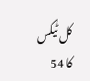کل ٹٰیکس کا 54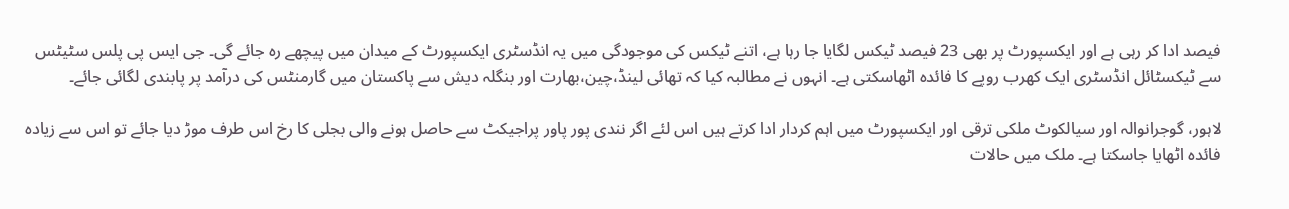فیصد ادا کر رہی ہے اور ایکسپورٹ پر بھی 23 فیصد ٹیکس لگایا جا رہا ہے، اتنے ٹیکس کی موجودگی میں یہ انڈسٹری ایکسپورٹ کے میدان میں پیچھے رہ جائے گی۔ جی ایس پی پلس سٹیٹس سے ٹیکسٹائل انڈسٹری ایک کھرب روپے کا فائدہ اٹھاسکتی ہے۔ انہوں نے مطالبہ کیا کہ تھائی لینڈ،چین،بھارت اور بنگلہ دیش سے پاکستان میں گارمنٹس کی درآمد پر پابندی لگائی جائے۔

لاہور، گوجرانوالہ اور سیالکوٹ ملکی ترقی اور ایکسپورٹ میں اہم کردار ادا کرتے ہیں اس لئے اگر نندی پور پاور پراجیکٹ سے حاصل ہونے والی بجلی کا رخ اس طرف موڑ دیا جائے تو اس سے زیادہ فائدہ اٹھایا جاسکتا ہے۔ ملک میں حالات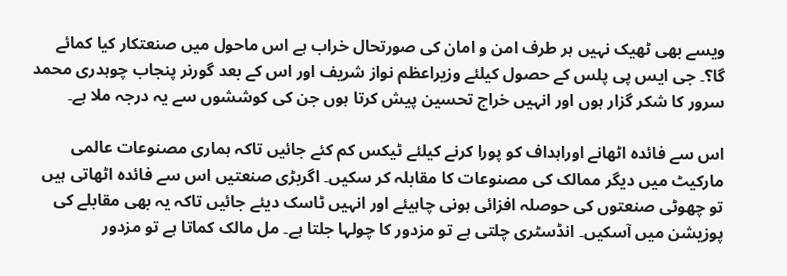ویسے بھی ٹھیک نہیں ہر طرف امن و امان کی صورتحال خراب ہے اس ماحول میں صنعتکار کیا کمائے گا؟۔ جی ایس پی پلس کے حصول کیلئے وزیراعظم نواز شریف اور اس کے بعد گورنر پنجاب چوہدری محمد سرور کا شکر گزار ہوں اور انہیں خراج تحسین پیش کرتا ہوں جن کی کوششوں سے یہ درجہ ملا ہے۔

اس سے فائدہ اٹھانے اوراہداف کو پورا کرنے کیلئے ٹیکس کم کئے جائیں تاکہ ہماری مصنوعات عالمی مارکیٹ میں دیگر ممالک کی مصنوعات کا مقابلہ کر سکیں۔ اگربڑی صنعتیں اس سے فائدہ اٹھاتی ہیں تو چھوٹی صنعتوں کی حوصلہ افزائی ہونی چاہیئے اور انہیں ٹاسک دیئے جائیں تاکہ یہ بھی مقابلے کی پوزیشن میں آسکیں۔ انڈسٹری چلتی ہے تو مزدور کا چولہا جلتا ہے۔ مل مالک کماتا ہے تو مزدور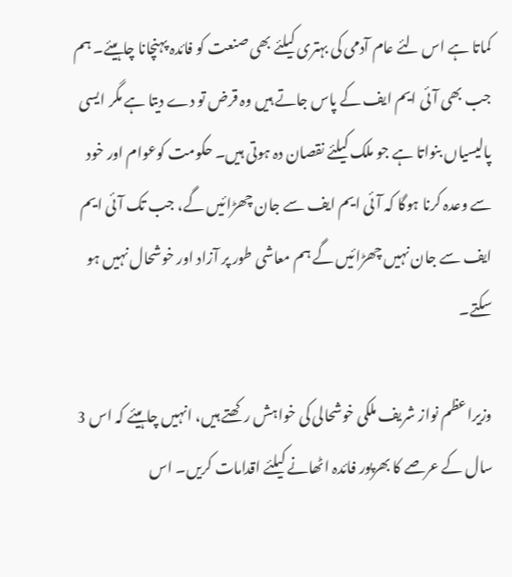کماتا ہے اس لئے عام آدمی کی بہتری کیلئے بھی صنعت کو فائدہ پہنچانا چاہیئے۔ ہم جب بھی آئی ایم ایف کے پاس جاتے ہیں وہ قرض تو دے دیتا ہے مگر ایسی پالیسیاں بنواتا ہے جو ملک کیلئے نقصان دہ ہوتی ہیں۔ حکومت کوعوام اور خود سے وعدہ کرنا ہوگا کہ آئی ایم ایف سے جان چھڑائیں گے، جب تک آئی ایم ایف سے جان نہیں چھڑائیں گے ہم معاشی طور پر آزاد اور خوشحال نہیں ہو سکتے۔

وزیراعظم نواز شریف ملکی خوشحالی کی خواہش رکھتے ہیں، انہیں چاہیئے کہ اس 3 سال کے عرصے کا بھرپور فائدہ اٹھانے کیلئے اقدامات کریں۔ اس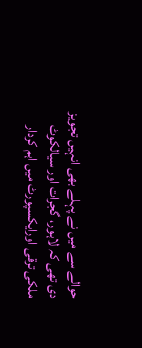حوالے سے میں نے پہلے بھی انہیں تجویز دی تھی کہ لاہور، گجرات اور سیالکوٹ ملکی ترقی اورایکسپورٹ میں اہم کردار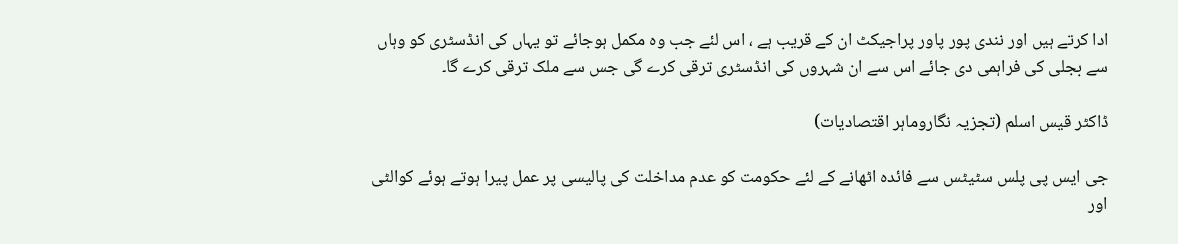ادا کرتے ہیں اور نندی پور پاور پراجیکٹ ان کے قریب ہے ، اس لئے جب وہ مکمل ہوجائے تو یہاں کی انڈسٹری کو وہاں سے بجلی کی فراہمی دی جائے اس سے ان شہروں کی انڈسٹری ترقی کرے گی جس سے ملک ترقی کرے گا۔

ڈاکٹر قیس اسلم (تجزیہ نگاروماہر اقتصادیات)

جی ایس پی پلس سٹیٹس سے فائدہ اٹھانے کے لئے حکومت کو عدم مداخلت کی پالیسی پر عمل پیرا ہوتے ہوئے کوالٹی اور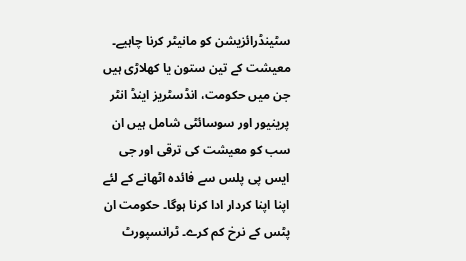سٹینڈرائزیشن کو مانیٹر کرنا چاہیے۔ معیشت کے تین ستون یا کھلاڑی ہیں جن میں حکومت، انڈسٹریز اینڈ انٹر پرینیور اور سوسائٹی شامل ہیں ان سب کو معیشت کی ترقی اور جی ایس پی پلس سے فائدہ اٹھانے کے لئے اپنا اپنا کردار ادا کرنا ہوگا۔ حکومت ان پٹس کے نرخ کم کرے۔ ٹرانسپورٹ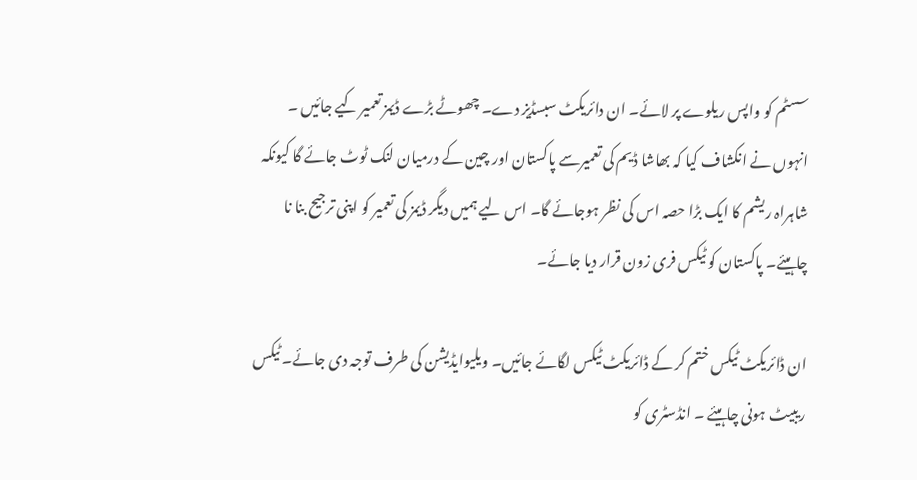سسٹم کو واپس ریلوے پر لائے۔ ان دائریکٹ سبسڈیز دے۔ چھوٹے بڑے ڈیمز تعمیر کیے جائیں ۔ انہوں نے انکشاف کیا کہ بھاشا ڈیم کی تعمیرسے پاکستان اور چین کے درمیان لنک ٹوٹ جائے گا کیونکہ شاہراہ ریشم کا ایک بڑا حصہ اس کی نظر ہوجائے گا۔ اس لیے ہمیں دیگر ڈیمز کی تعمیر کو اپنی ترجیح بنا نا چاہیئے۔ پاکستان کو ٹیکس فری زون قرار دیا جائے۔

ان ڈائریکٹ ٹیکس ختم کر کے ڈائریکٹ ٹیکس لگائے جائیں۔ ویلیوایڈیشن کی طرف توجہ دی جائے۔ ٹیکس ریبیٹ ہونی چاہیئے ۔ انڈسٹری کو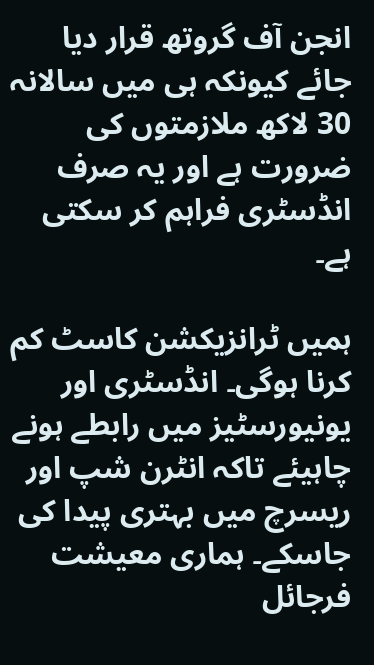انجن آف گروتھ قرار دیا جائے کیونکہ ہی میں سالانہ 30 لاکھ ملازمتوں کی ضرورت ہے اور یہ صرف انڈسٹری فراہم کر سکتی ہے۔

ہمیں ٹرانزیکشن کاسٹ کم کرنا ہوگی۔ انڈسٹری اور یونیورسٹیز میں رابطے ہونے چاہیئے تاکہ انٹرن شپ اور ریسرچ میں بہتری پیدا کی جاسکے۔ ہماری معیشت فرجائل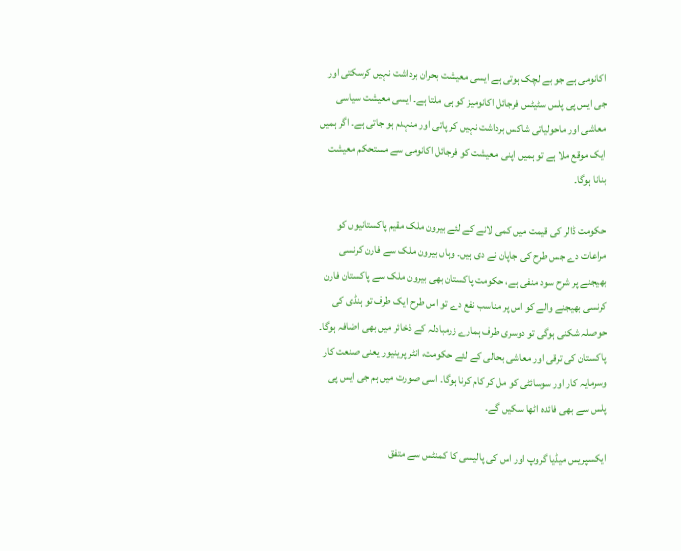اکانومی ہے جو بے لچک ہوتی ہے ایسی معیشت بحران برداشت نہیں کرسکتی اور جی ایس پی پلس سٹیٹس فرجائل اکانومیز کو ہی ملتا ہے۔ ایسی معیشت سیاسی معاشی اور ماحولیاتی شاکس برداشت نہیں کر پاتی اور منہدم ہو جاتی ہے۔ اگر ہمیں ایک موقع ملا ہے تو ہمیں اپنی معیشت کو فرجائل اکانومی سے مستحکم معیشت بنانا ہوگا۔

حکومت ڈالر کی قیمت میں کمی لانے کے لئے بیرون ملک مقیم پاکستانیوں کو مراعات دے جس طرح کی جاپان نے دی ہیں۔ وہاں بیرون ملک سے فارن کرنسی بھیجنے پر شرح سود منفی ہے، حکومت پاکستان بھی بیرون ملک سے پاکستان فارن کرنسی بھیجنے والے کو اس پر مناسب نفع دے تو اس طرح ایک طرف تو ہنڈی کی حوصلہ شکنی ہوگی تو دوسری طرف ہمارے زرمبادلہ کے ذخائر میں بھی اضافہ ہوگا۔ پاکستان کی ترقی اور معاشی بحالی کے لئے حکومت، انٹر پرینیور یعنی صنعت کار وسرمایہ کار اور سوسائٹی کو مل کر کام کرنا ہوگا۔ اسی صورت میں ہم جی ایس پی پلس سے بھی فائدہ اٹھا سکیں گے۔

ایکسپریس میڈیا گروپ اور اس کی پالیسی کا کمنٹس سے متفق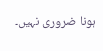ہونا ضروری نہیں۔